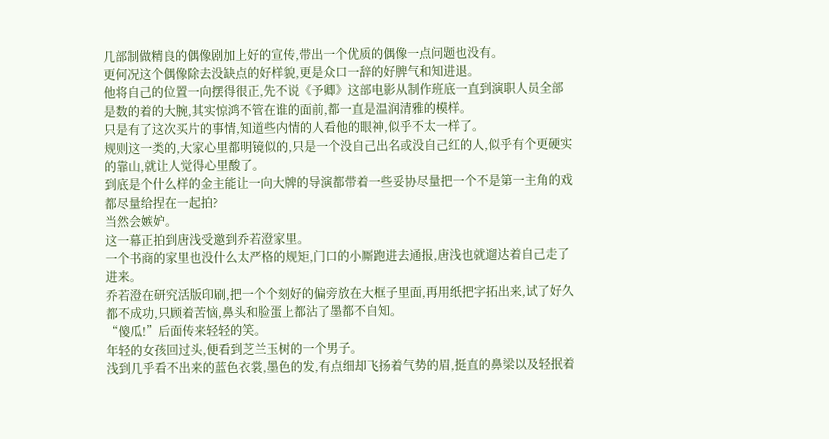几部制做精良的偶像剧加上好的宣传,带出一个优质的偶像一点问题也没有。
更何况这个偶像除去没缺点的好样貌,更是众口一辞的好脾气和知进退。
他将自己的位置一向摆得很正,先不说《予卿》这部电影从制作班底一直到演职人员全部是数的着的大腕,其实惊鸿不管在谁的面前,都一直是温润清雅的模样。
只是有了这次买片的事情,知道些内情的人看他的眼神,似乎不太一样了。
规则这一类的,大家心里都明镜似的,只是一个没自己出名或没自己红的人,似乎有个更硬实的靠山,就让人觉得心里酸了。
到底是个什么样的金主能让一向大牌的导演都带着一些妥协尽量把一个不是第一主角的戏都尽量给捏在一起拍?
当然会嫉妒。
这一幕正拍到唐浅受邀到乔若澄家里。
一个书商的家里也没什么太严格的规矩,门口的小厮跑进去通报,唐浅也就遛达着自己走了进来。
乔若澄在研究活版印刷,把一个个刻好的偏旁放在大框子里面,再用纸把字拓出来,试了好久都不成功,只顾着苦恼,鼻头和脸蛋上都沾了墨都不自知。
“傻瓜!”后面传来轻轻的笑。
年轻的女孩回过头,便看到芝兰玉树的一个男子。
浅到几乎看不出来的蓝色衣裳,墨色的发,有点细却飞扬着气势的眉,挺直的鼻梁以及轻抿着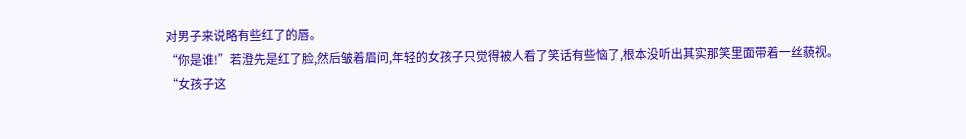对男子来说略有些红了的唇。
“你是谁!”若澄先是红了脸,然后皱着眉问,年轻的女孩子只觉得被人看了笑话有些恼了,根本没听出其实那笑里面带着一丝藐视。
“女孩子这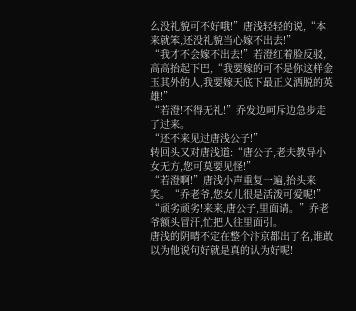么没礼貌可不好哦!”唐浅轻轻的说,“本来就笨,还没礼貌当心嫁不出去!”
“我才不会嫁不出去!”若澄红着脸反驳,高高抬起下巴,“我要嫁的可不是你这样金玉其外的人,我要嫁天底下最正义洒脱的英雄!”
“若澄!不得无礼!”乔发边呵斥边急步走了过来。
“还不来见过唐浅公子!”
转回头又对唐浅道:“唐公子,老夫教导小女无方,您可莫要见怪!”
“若澄啊!”唐浅小声重复一遍,抬头来笑。“乔老爷,您女儿很是活泼可爱呢!”
“顽劣顽劣!来来,唐公子,里面请。”乔老爷额头冒汗,忙把人往里面引。
唐浅的阴晴不定在整个汴京都出了名,谁敢以为他说句好就是真的认为好呢!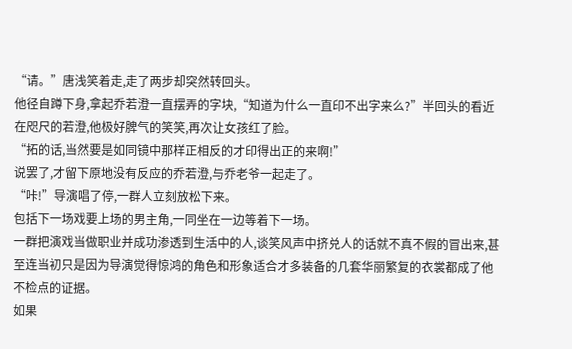“请。”唐浅笑着走,走了两步却突然转回头。
他径自蹲下身,拿起乔若澄一直摆弄的字块,“知道为什么一直印不出字来么?”半回头的看近在咫尺的若澄,他极好脾气的笑笑,再次让女孩红了脸。
“拓的话,当然要是如同镜中那样正相反的才印得出正的来啊!”
说罢了,才留下原地没有反应的乔若澄,与乔老爷一起走了。
“咔!”导演唱了停,一群人立刻放松下来。
包括下一场戏要上场的男主角,一同坐在一边等着下一场。
一群把演戏当做职业并成功渗透到生活中的人,谈笑风声中挤兑人的话就不真不假的冒出来,甚至连当初只是因为导演觉得惊鸿的角色和形象适合才多装备的几套华丽繁复的衣裳都成了他不检点的证据。
如果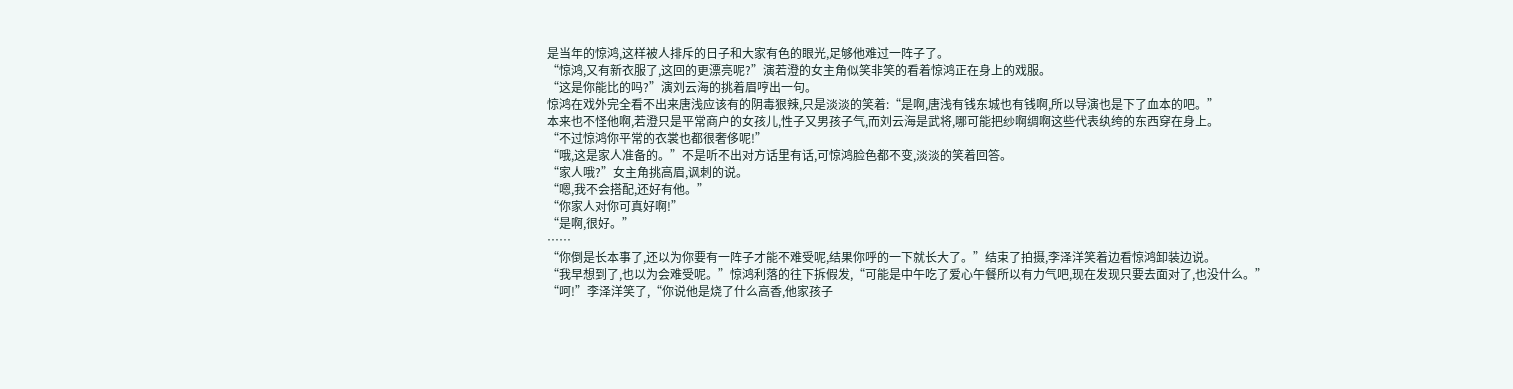是当年的惊鸿,这样被人排斥的日子和大家有色的眼光,足够他难过一阵子了。
“惊鸿,又有新衣服了,这回的更漂亮呢?”演若澄的女主角似笑非笑的看着惊鸿正在身上的戏服。
“这是你能比的吗?”演刘云海的挑着眉哼出一句。
惊鸿在戏外完全看不出来唐浅应该有的阴毒狠辣,只是淡淡的笑着:“是啊,唐浅有钱东城也有钱啊,所以导演也是下了血本的吧。”
本来也不怪他啊,若澄只是平常商户的女孩儿,性子又男孩子气,而刘云海是武将,哪可能把纱啊绸啊这些代表纨绔的东西穿在身上。
“不过惊鸿你平常的衣裳也都很奢侈呢!”
“哦,这是家人准备的。”不是听不出对方话里有话,可惊鸿脸色都不变,淡淡的笑着回答。
“家人哦?”女主角挑高眉,讽刺的说。
“嗯,我不会搭配,还好有他。”
“你家人对你可真好啊!”
“是啊,很好。”
……
“你倒是长本事了,还以为你要有一阵子才能不难受呢,结果你呼的一下就长大了。”结束了拍摄,李泽洋笑着边看惊鸿卸装边说。
“我早想到了,也以为会难受呢。”惊鸿利落的往下拆假发,“可能是中午吃了爱心午餐所以有力气吧,现在发现只要去面对了,也没什么。”
“呵!”李泽洋笑了,“你说他是烧了什么高香,他家孩子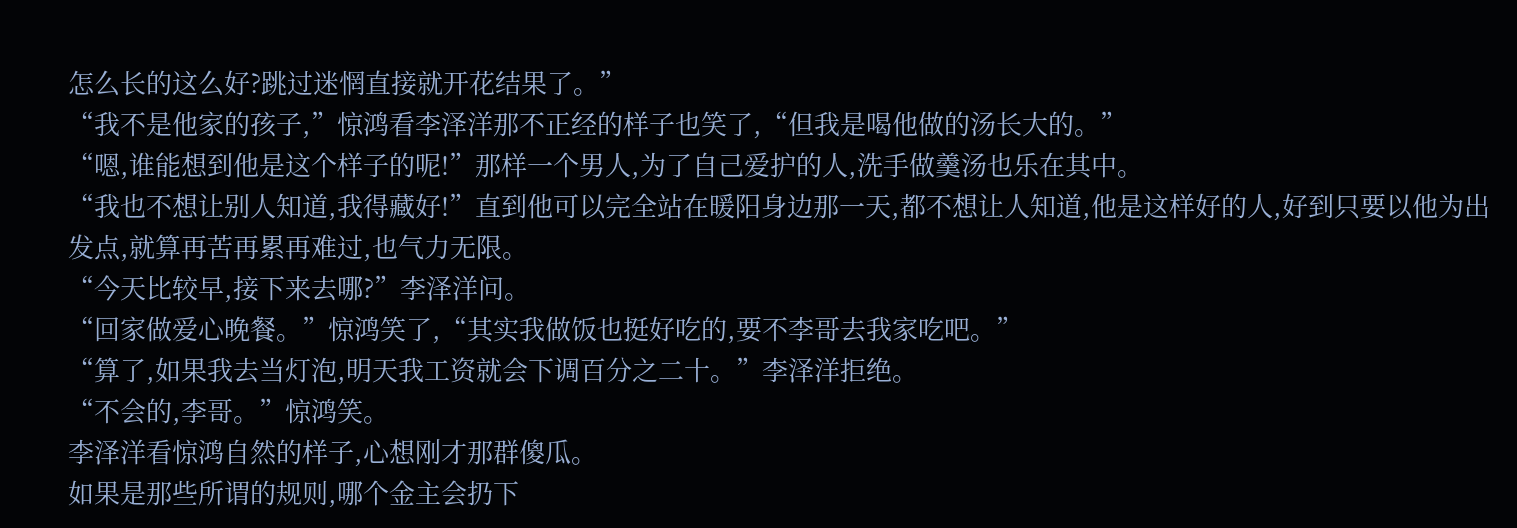怎么长的这么好?跳过迷惘直接就开花结果了。”
“我不是他家的孩子,”惊鸿看李泽洋那不正经的样子也笑了,“但我是喝他做的汤长大的。”
“嗯,谁能想到他是这个样子的呢!”那样一个男人,为了自己爱护的人,洗手做羹汤也乐在其中。
“我也不想让别人知道,我得藏好!”直到他可以完全站在暖阳身边那一天,都不想让人知道,他是这样好的人,好到只要以他为出发点,就算再苦再累再难过,也气力无限。
“今天比较早,接下来去哪?”李泽洋问。
“回家做爱心晚餐。”惊鸿笑了,“其实我做饭也挺好吃的,要不李哥去我家吃吧。”
“算了,如果我去当灯泡,明天我工资就会下调百分之二十。”李泽洋拒绝。
“不会的,李哥。”惊鸿笑。
李泽洋看惊鸿自然的样子,心想刚才那群傻瓜。
如果是那些所谓的规则,哪个金主会扔下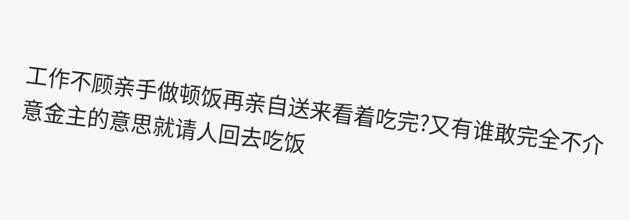工作不顾亲手做顿饭再亲自送来看着吃完?又有谁敢完全不介意金主的意思就请人回去吃饭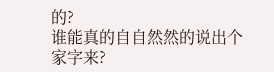的?
谁能真的自自然然的说出个家字来?